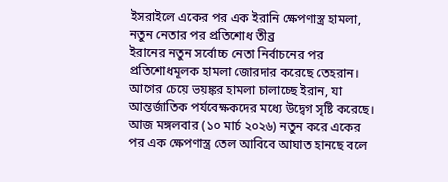ইসরাইলে একের পর এক ইরানি ক্ষেপণাস্ত্র হামলা, নতুন নেতার পর প্রতিশোধ তীব্র
ইরানের নতুন সর্বোচ্চ নেতা নির্বাচনের পর প্রতিশোধমূলক হামলা জোরদার করেছে তেহরান। আগের চেয়ে ভয়ঙ্কর হামলা চালাচ্ছে ইরান, যা আন্তর্জাতিক পর্যবেক্ষকদের মধ্যে উদ্বেগ সৃষ্টি করেছে। আজ মঙ্গলবার (১০ মার্চ ২০২৬) নতুন করে একের পর এক ক্ষেপণাস্ত্র তেল আবিবে আঘাত হানছে বলে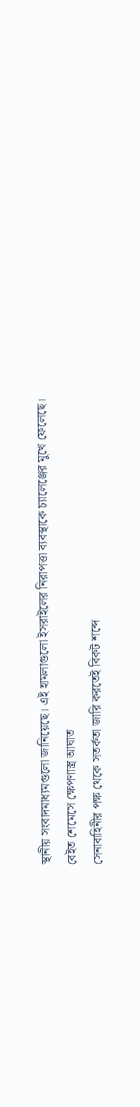স্থানীয় সংবাদমাধ্যমগুলো জানিয়েছে। এই হামলাগুলো ইসরাইলের নিরাপত্তা ব্যবস্থাকে চ্যালেঞ্জের মুখে ফেলেছে।
বেইত শেমেসে ক্ষেপণাস্ত্র আঘাত
সেনাবাহিনীর পক্ষ থেকে সতর্কতা জারি করতেই বিকট শব্দে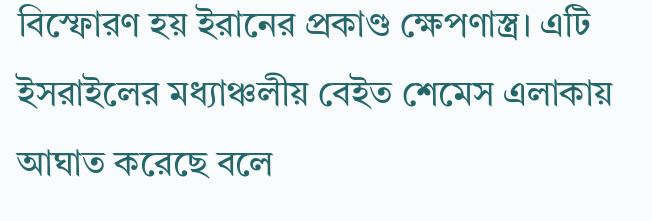বিস্ফোরণ হয় ইরানের প্রকাণ্ড ক্ষেপণাস্ত্র। এটি ইসরাইলের মধ্যাঞ্চলীয় বেইত শেমেস এলাকায় আঘাত করেছে বলে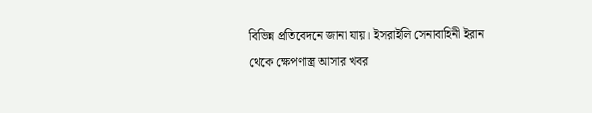বিভিন্ন প্রতিবেদনে জানা যায়। ইসরাইলি সেনাবাহিনী ইরান থেকে ক্ষেপণাস্ত্র আসার খবর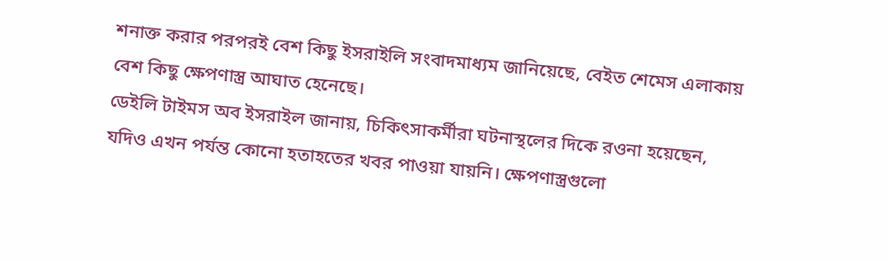শনাক্ত করার পরপরই বেশ কিছু ইসরাইলি সংবাদমাধ্যম জানিয়েছে, বেইত শেমেস এলাকায় বেশ কিছু ক্ষেপণাস্ত্র আঘাত হেনেছে।
ডেইলি টাইমস অব ইসরাইল জানায়, চিকিৎসাকর্মীরা ঘটনাস্থলের দিকে রওনা হয়েছেন, যদিও এখন পর্যন্ত কোনো হতাহতের খবর পাওয়া যায়নি। ক্ষেপণাস্ত্রগুলো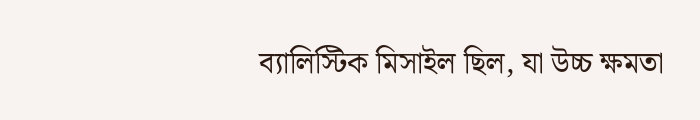ব্যালিস্টিক মিসাইল ছিল, যা উচ্চ ক্ষমতা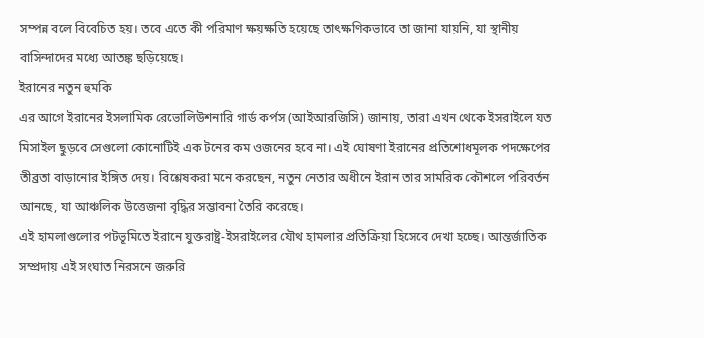সম্পন্ন বলে বিবেচিত হয়। তবে এতে কী পরিমাণ ক্ষয়ক্ষতি হয়েছে তাৎক্ষণিকভাবে তা জানা যায়নি, যা স্থানীয় বাসিন্দাদের মধ্যে আতঙ্ক ছড়িয়েছে।
ইরানের নতুন হুমকি
এর আগে ইরানের ইসলামিক রেভোলিউশনারি গার্ড কর্পস (আইআরজিসি) জানায়, তারা এখন থেকে ইসরাইলে যত মিসাইল ছুড়বে সেগুলো কোনোটিই এক টনের কম ওজনের হবে না। এই ঘোষণা ইরানের প্রতিশোধমূলক পদক্ষেপের তীব্রতা বাড়ানোর ইঙ্গিত দেয়। বিশ্লেষকরা মনে করছেন, নতুন নেতার অধীনে ইরান তার সামরিক কৌশলে পরিবর্তন আনছে, যা আঞ্চলিক উত্তেজনা বৃদ্ধির সম্ভাবনা তৈরি করেছে।
এই হামলাগুলোর পটভূমিতে ইরানে যুক্তরাষ্ট্র-ইসরাইলের যৌথ হামলার প্রতিক্রিয়া হিসেবে দেখা হচ্ছে। আন্তর্জাতিক সম্প্রদায় এই সংঘাত নিরসনে জরুরি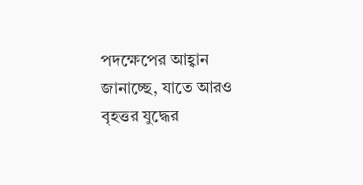পদক্ষেপের আহ্বান জানাচ্ছে, যাতে আরও বৃহত্তর যুদ্ধের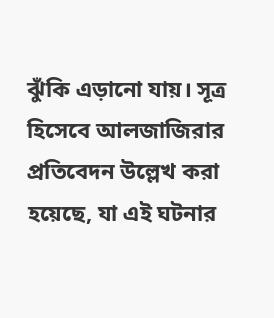ঝুঁকি এড়ানো যায়। সূত্র হিসেবে আলজাজিরার প্রতিবেদন উল্লেখ করা হয়েছে, যা এই ঘটনার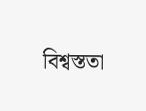বিশ্বস্ততা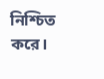নিশ্চিত করে।